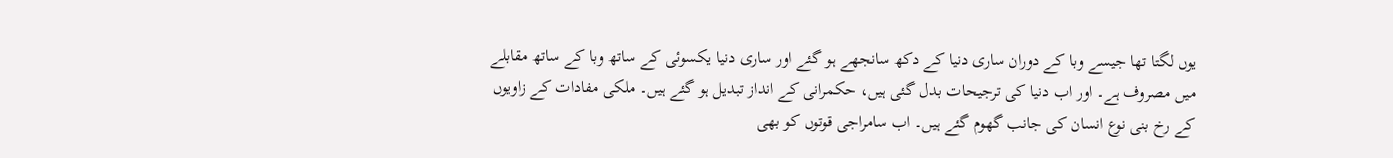یوں لگتا تھا جیسے وبا کے دوران ساری دنیا کے دکھ سانجھے ہو گئے اور ساری دنیا یکسوئی کے ساتھ وبا کے ساتھ مقابلے میں مصروف ہے۔ اور اب دنیا کی ترجیحات بدل گئی ہیں، حکمرانی کے انداز تبدیل ہو گئے ہیں۔ ملکی مفادات کے زاویوں کے رخ بنی نوع انسان کی جانب گھوم گئے ہیں۔ اب سامراجی قوتوں کو بھی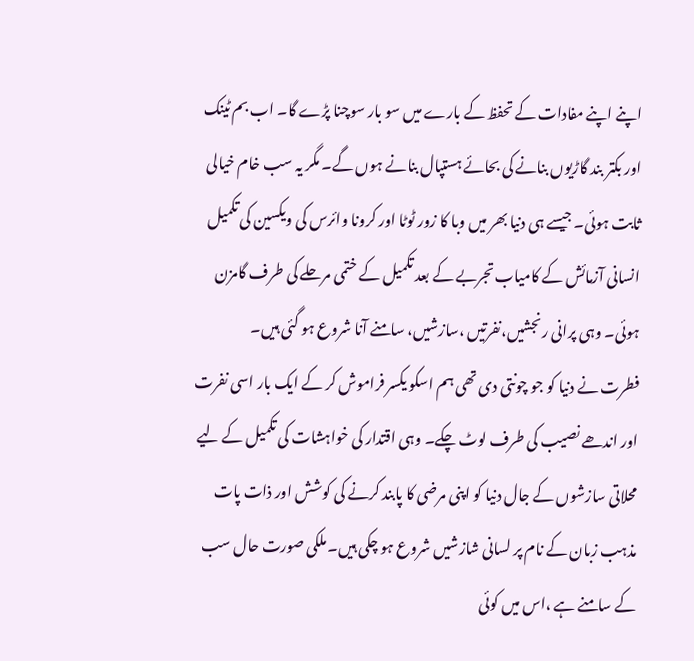اپنے اپنے مفادات کے تحفظ کے بارے میں سو بار سوچنا پڑے گا۔ اب بم ٹینک اور بکتر بند گاڑیوں بنانے کی بحائے ہستپال بنانے ہوں گے۔ مگر یہ سب خام خیالی ثابت ہوئی۔ جیسے ہی دنیا بھر میں وبا کا زور ٹوٹا اور کرونا وائرس کی ویکسین کی تکمیل انسانی آزمائش کے کامیاب تجربے کے بعد تکمیل کے ختمی مرحلے کی طرف گامزن ہوئی۔ وہی پرانی رنجشیں،نفرتیں ،سازشیں، سامنے آنا شروع ہو گئی ہیں۔
فطرت نے دنیا کو جو چونتی دی تھی ہم اسکو یکسر فراموش کر کے ایک بار اسی نفرت اور اندھے نصیب کی طرف لوٹ چکے۔ وہی اقتدار کی خواہشات کی تکمیل کے لیے محلاتی سازشوں کے جال دنیا کو اپنی مرضی کا پابند کرنے کی کوشش اور ذات پات مذہب زبان کے نام پر لسانی شازشیں شروع ہو چکی ہیں۔ ملکی صورت حال سب کے سامنے ہے ،اس میں کوئی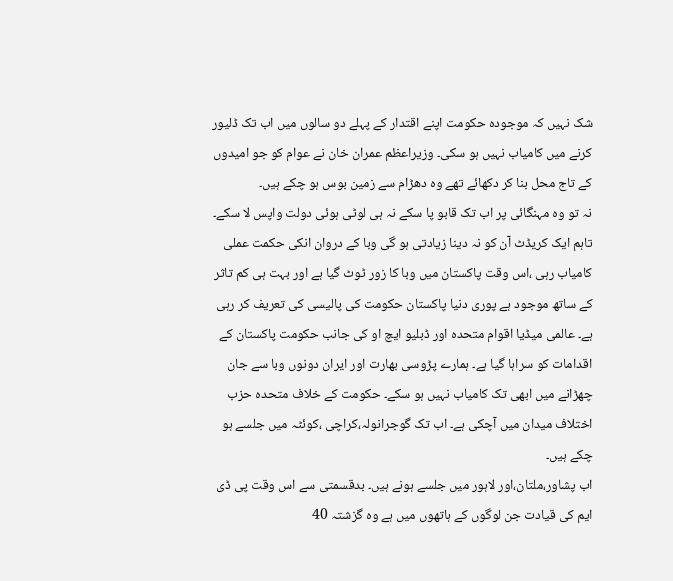شک نہیں کہ موجودہ حکومت اپنے اقتدار کے پہلے دو سالوں میں اب تک ڈلیور کرنے میں کامیاب نہیں ہو سکی۔ وزیراعظم عمران خان نے عوام کو جو امیدوں کے تاج محل بنا کر دکھائے تھے وہ دھڑام سے زمین بوس ہو چکے ہیں۔
نہ تو وہ مہنگائی پر اب تک قابو پا سکے نہ ہی لوٹی ہوئی دولت واپس لا سکے۔ تاہم ایک کریڈٹ آن کو نہ دینا زیادتی ہو گی وبا کے دروان انکی حکمت عملی کامیاب رہی ،اس وقت پاکستان میں وبا کا زور ٹوٹ گیا ہے اور بہت ہی کم تاثر کے ساتھ موجود ہے پوری دنیا پاکستان حکومت کی پالیسی کی تعریف کر رہی ہے۔ عالمی میڈیا اقوام متحدہ اور ڈبلیو ایچ او کی جانب حکومت پاکستان کے اقدامات کو سراہا گیا ہے۔ ہمارے پڑوسی بھارت اور ایران دونوں وبا سے جان چھڑانے میں ابھی تک کامیاب نہیں ہو سکے۔ حکومت کے خلاف متحدہ حزب اختلاف میدان میں آچکی ہے۔ اب تک گوجرانولہ،کراچی ،کوئٹہ میں جلسے ہو چکے ہیں۔
اب پشاور،ملتان،اور لاہور میں جلسے ہونے ہیں۔ بدقسمتی سے اس وقت پی ڈی ایم کی قیادت جن لوگوں کے ہاتھوں میں ہے وہ گزشتہ 40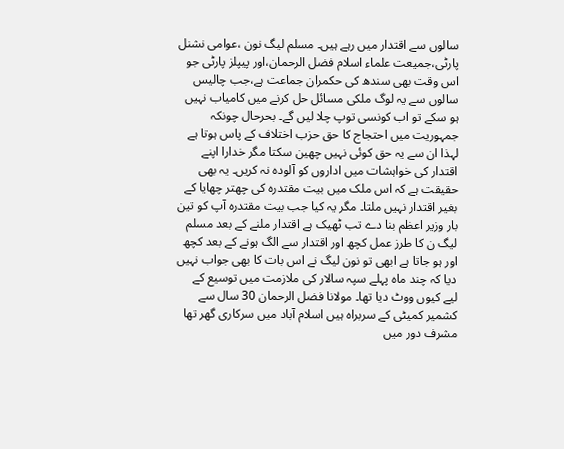سالوں سے اقتدار میں رہے ہیں۔ مسلم لیگ نون ،عوامی نشنل پارٹی،جمیعت علماء اسلام فضل الرحمان،اور پیپلز پارٹی جو اس وقت بھی سندھ کی حکمران جماعت ہے،جب چالیس سالوں سے یہ لوگ ملکی مسائل حل کرنے میں کامیاب نہیں ہو سکے تو اب کونسی توپ چلا لیں گے۔ بحرحال چونکہ جمہوریت میں احتجاج کا حق حزب اختلاف کے پاس ہوتا ہے لہذا ان سے یہ حق کوئی نہیں چھین سکتا مگر خدارا اپنے اقتدار کی خواہشات میں اداروں کو آلودہ نہ کریں۔ یہ بھی حقیقت ہے کہ اس ملک میں بیت مقتدرہ کی چھتر چھایا کے بغیر اقتدار نہیں ملتا۔ مگر یہ کیا جب بیت مقتدرہ آپ کو تین بار وزیر اعظم بنا دے تب ٹھیک ہے اقتدار ملنے کے بعد مسلم لیگ ن کا طرز عمل کچھ اور اقتدار سے الگ ہونے کے بعد کچھ اور ہو جاتا ہے ابھی تو نون لیگ نے اس بات کا بھی جواب نہیں دیا کہ چند ماہ پہلے سپہ سالار کی ملازمت میں توسیع کے لیے کیوں ووٹ دیا تھا۔ مولانا فضل الرحمان 30 سال سے کشمیر کمیٹی کے سربراہ ہیں اسلام آباد میں سرکاری گھر تھا مشرف دور میں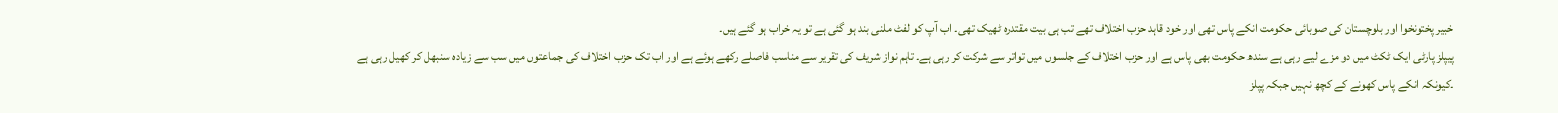خبیر پختونخوا اور بلوچستان کی صوبائی حکومت انکے پاس تھی اور خود قاہد حزب اختلاف تھے تب ہی بیت مقتدرہ ٹھیک تھی۔ اب آپ کو لفٹ ملنی بند ہو گئی ہے تو یہ خراب ہو گئے ہیں۔
پیپلز پارٹی ایک ٹکٹ میں دو مزے لیے رہی ہے سندھ حکومت بھی پاس ہے اور حزب اختلاف کے جلسوں میں تواتر سے شرکت کر رہی ہے۔ تاہم نواز شریف کی تقریر سے مناسب فاصلے رکھے ہوئے ہے اور اب تک حزب اختلاف کی جماعتوں میں سب سے زیادہ سنبھل کر کھیل رہی ہے ۔کیونکہ انکے پاس کھونے کے کچھ نہیں جبکہ پپلز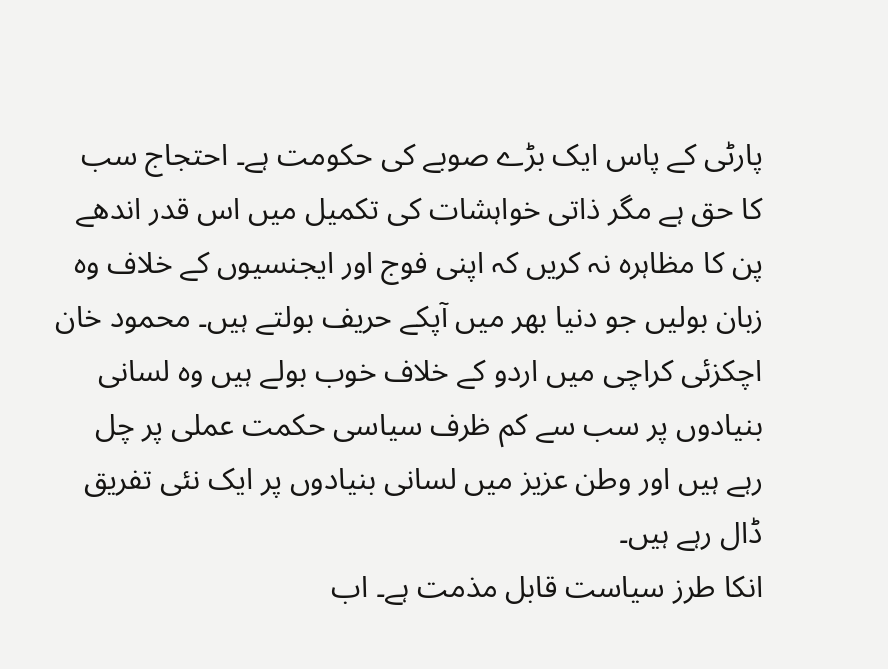پارٹی کے پاس ایک بڑے صوبے کی حکومت ہے۔ احتجاج سب کا حق ہے مگر ذاتی خواہشات کی تکمیل میں اس قدر اندھے پن کا مظاہرہ نہ کریں کہ اپنی فوج اور ایجنسیوں کے خلاف وہ زبان بولیں جو دنیا بھر میں آپکے حریف بولتے ہیں۔ محمود خان اچکزئی کراچی میں اردو کے خلاف خوب بولے ہیں وہ لسانی بنیادوں پر سب سے کم ظرف سیاسی حکمت عملی پر چل رہے ہیں اور وطن عزیز میں لسانی بنیادوں پر ایک نئی تفریق ڈال رہے ہیں۔
انکا طرز سیاست قابل مذمت ہے۔ اب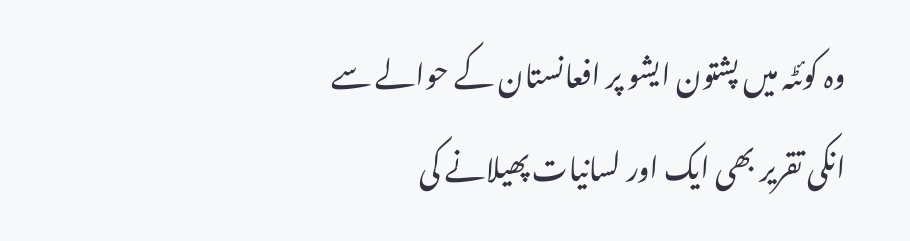وہ کوئٹہ میں پشتون ایشو پر افعانستان کے حوالے سے انکی تقریر بھی ایک اور لسانیات پھیلانے کی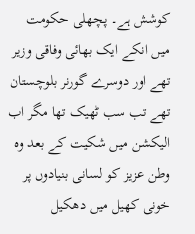کوشش ہے۔ پچھلی حکومت میں انکے ایک بھائی وفاقی وزیر تھے اور دوسرے گورنر بلوچستان تھے تب سب ٹھیک تھا مگر اب الیکشن میں شکیت کے بعد وہ وطن عزیز کو لسانی بنیادوں پر خونی کھیل میں دھکیل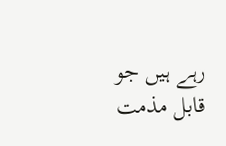رہے ہیں جو قابل مذمت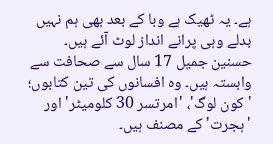ہے۔ یہ ٹھیک ہے وبا کے بعد بھی ہم نہیں بدلے وہی پرانے انداز لوٹ آئے ہیں۔
حسنین جمیل 17 سال سے صحافت سے وابستہ ہیں۔ وہ افسانوں کی تین کتابوں؛ 'کون لوگ'، 'امرتسر 30 کلومیٹر' اور 'ہجرت' کے مصنف ہیں۔